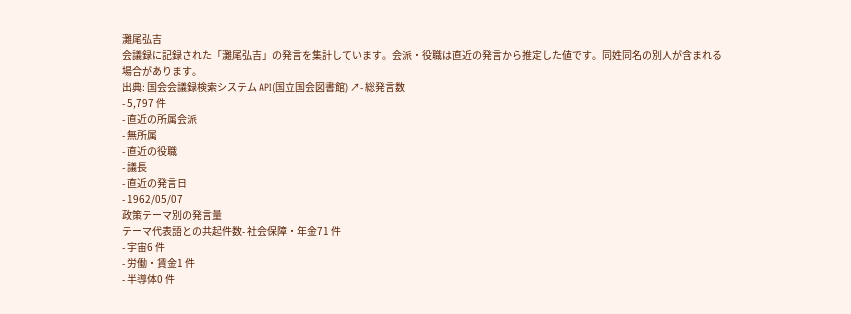灘尾弘吉
会議録に記録された「灘尾弘吉」の発言を集計しています。会派・役職は直近の発言から推定した値です。同姓同名の別人が含まれる場合があります。
出典: 国会会議録検索システム API(国立国会図書館) ↗- 総発言数
- 5,797 件
- 直近の所属会派
- 無所属
- 直近の役職
- 議長
- 直近の発言日
- 1962/05/07
政策テーマ別の発言量
テーマ代表語との共起件数- 社会保障・年金71 件
- 宇宙6 件
- 労働・賃金1 件
- 半導体0 件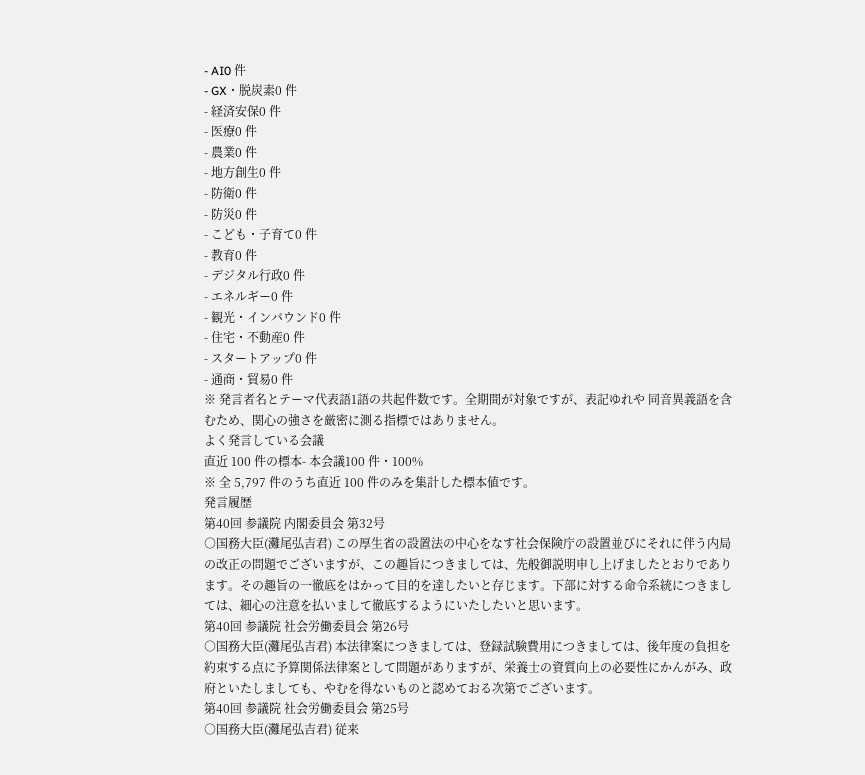- AI0 件
- GX・脱炭素0 件
- 経済安保0 件
- 医療0 件
- 農業0 件
- 地方創生0 件
- 防衛0 件
- 防災0 件
- こども・子育て0 件
- 教育0 件
- デジタル行政0 件
- エネルギー0 件
- 観光・インバウンド0 件
- 住宅・不動産0 件
- スタートアップ0 件
- 通商・貿易0 件
※ 発言者名とテーマ代表語1語の共起件数です。全期間が対象ですが、表記ゆれや 同音異義語を含むため、関心の強さを厳密に測る指標ではありません。
よく発言している会議
直近 100 件の標本- 本会議100 件・100%
※ 全 5,797 件のうち直近 100 件のみを集計した標本値です。
発言履歴
第40回 参議院 内閣委員会 第32号
○国務大臣(灘尾弘吉君) この厚生省の設置法の中心をなす社会保険庁の設置並びにそれに伴う内局の改正の問題でございますが、この趣旨につきましては、先般御説明申し上げましたとおりであります。その趣旨の一徹底をはかって目的を達したいと存じます。下部に対する命令系統につきましては、細心の注意を払いまして徹底するようにいたしたいと思います。
第40回 参議院 社会労働委員会 第26号
○国務大臣(灘尾弘吉君) 本法律案につきましては、登録試験費用につきましては、後年度の負担を約束する点に予算関係法律案として問題がありますが、栄養士の資質向上の必要性にかんがみ、政府といたしましても、やむを得ないものと認めておる次第でございます。
第40回 参議院 社会労働委員会 第25号
○国務大臣(灘尾弘吉君) 従来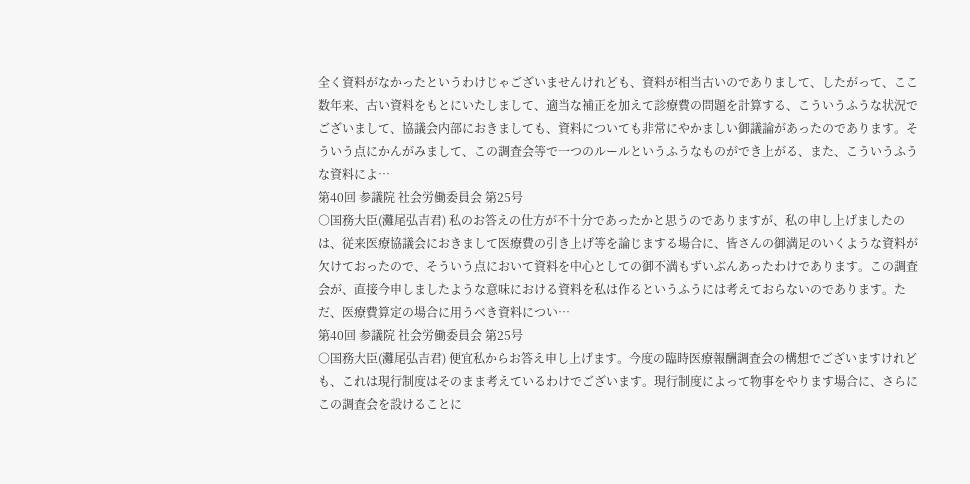全く資料がなかったというわけじゃございませんけれども、資料が相当古いのでありまして、したがって、ここ数年来、古い資料をもとにいたしまして、適当な補正を加えて診療費の問題を計算する、こういうふうな状況でございまして、協議会内部におきましても、資料についても非常にやかましい御議論があったのであります。そういう点にかんがみまして、この調査会等で一つのルールというふうなものができ上がる、また、こういうふうな資料によ…
第40回 参議院 社会労働委員会 第25号
○国務大臣(灘尾弘吉君) 私のお答えの仕方が不十分であったかと思うのでありますが、私の申し上げましたのは、従来医療協議会におきまして医療費の引き上げ等を論じまする場合に、皆さんの御満足のいくような資料が欠けておったので、そういう点において資料を中心としての御不満もずいぶんあったわけであります。この調査会が、直接今申しましたような意味における資料を私は作るというふうには考えておらないのであります。ただ、医療費算定の場合に用うべき資料につい…
第40回 参議院 社会労働委員会 第25号
○国務大臣(灘尾弘吉君) 便宜私からお答え申し上げます。今度の臨時医療報酬調査会の構想でございますけれども、これは現行制度はそのまま考えているわけでございます。現行制度によって物事をやります場合に、さらにこの調査会を設けることに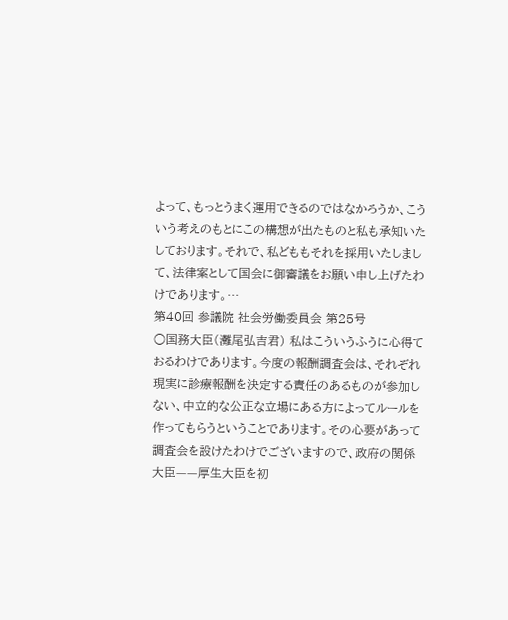よって、もっとうまく運用できるのではなかろうか、こういう考えのもとにこの構想が出たものと私も承知いたしております。それで、私どももそれを採用いたしまして、法律案として国会に御審議をお願い申し上げたわけであります。…
第40回 参議院 社会労働委員会 第25号
○国務大臣(灘尾弘吉君) 私はこういうふうに心得ておるわけであります。今度の報酬調査会は、それぞれ現実に診療報酬を決定する責任のあるものが参加しない、中立的な公正な立場にある方によってルールを作ってもらうということであります。その心要があって調査会を設けたわけでございますので、政府の関係大臣——厚生大臣を初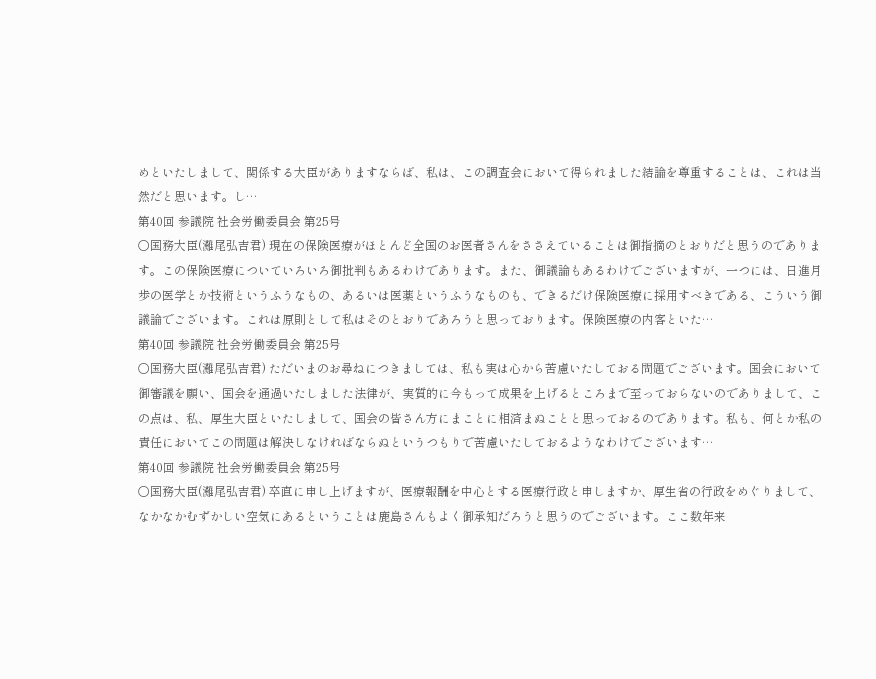めといたしまして、関係する大臣がありますならば、私は、この調査会において得られました結論を尊重することは、これは当然だと思います。し…
第40回 参議院 社会労働委員会 第25号
○国務大臣(灘尾弘吉君) 現在の保険医療がほとんど全国のお医者さんをささえていることは御指摘のとおりだと思うのであります。この保険医療についていろいろ御批判もあるわけであります。また、御議論もあるわけでございますが、一つには、日進月歩の医学とか技術というふうなもの、あるいは医薬というふうなものも、できるだけ保険医療に採用すべきである、こういう御議論でございます。これは原則として私はそのとおりであろうと思っております。保険医療の内客といた…
第40回 参議院 社会労働委員会 第25号
○国務大臣(灘尾弘吉君) ただいまのお尋ねにつきましては、私も実は心から苦慮いたしておる問題でございます。国会において御審議を願い、国会を通過いたしました法律が、実質的に今もって成果を上げるところまで至っておらないのでありまして、この点は、私、厚生大臣といたしまして、国会の皆さん方にまことに相済まぬことと思っておるのであります。私も、何とか私の責任においてこの問題は解決しなければならぬというつもりで苦慮いたしておるようなわけでございます…
第40回 参議院 社会労働委員会 第25号
○国務大臣(灘尾弘吉君) 卒直に申し上げますが、医療報酬を中心とする医療行政と申しますか、厚生省の行政をめぐりまして、なかなかむずかしい空気にあるということは鹿島さんもよく御承知だろうと思うのでございます。ここ数年来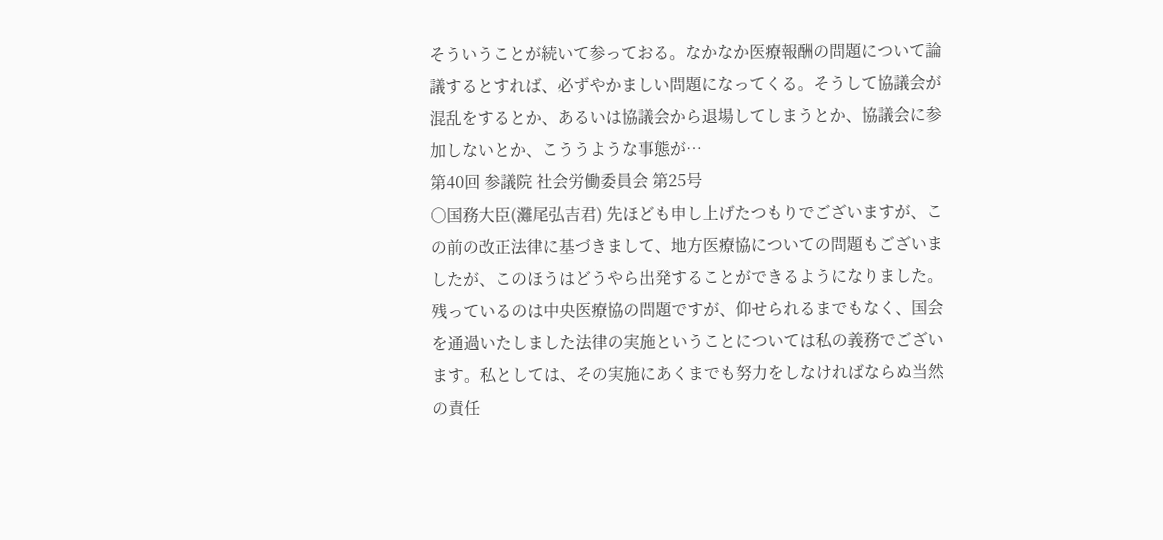そういうことが続いて参っておる。なかなか医療報酬の問題について論議するとすれば、必ずやかましい問題になってくる。そうして協議会が混乱をするとか、あるいは協議会から退場してしまうとか、協議会に参加しないとか、こううような事態が…
第40回 参議院 社会労働委員会 第25号
○国務大臣(灘尾弘吉君) 先ほども申し上げたつもりでございますが、この前の改正法律に基づきまして、地方医療協についての問題もございましたが、このほうはどうやら出発することができるようになりました。残っているのは中央医療協の問題ですが、仰せられるまでもなく、国会を通過いたしました法律の実施ということについては私の義務でございます。私としては、その実施にあくまでも努力をしなければならぬ当然の責任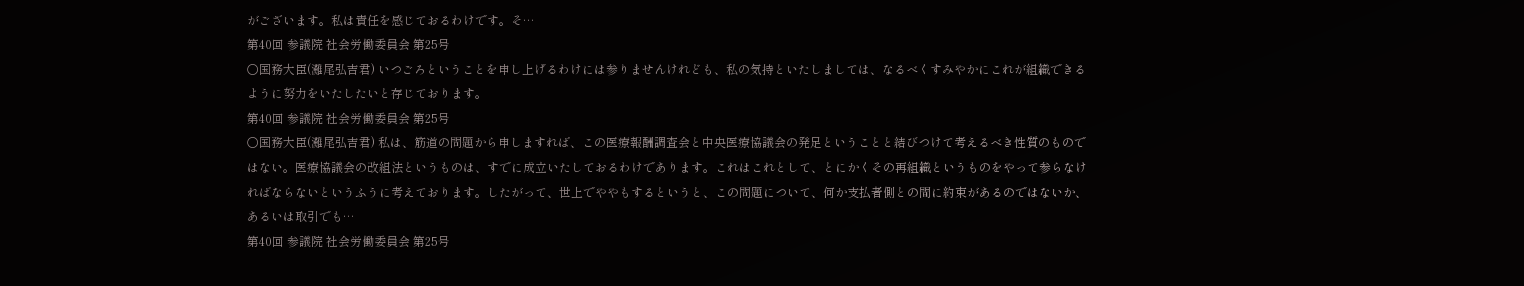がございます。私は責任を感じておるわけです。そ…
第40回 参議院 社会労働委員会 第25号
○国務大臣(灘尾弘吉君) いつごろということを申し上げるわけには参りませんけれども、私の気持といたしましては、なるべくすみやかにこれが組織できるように努力をいたしたいと存じております。
第40回 参議院 社会労働委員会 第25号
○国務大臣(灘尾弘吉君) 私は、筋道の問題から申しますれば、この医療報酬調査会と中央医療協議会の発足ということと結びつけて考えるべき性質のものではない。医療協議会の改組法というものは、すでに成立いたしておるわけであります。これはこれとして、とにかくその再組織というものをやって参らなければならないというふうに考えております。したがって、世上でややもするというと、この問題について、何か支払者側との間に約束があるのではないか、あるいは取引でも…
第40回 参議院 社会労働委員会 第25号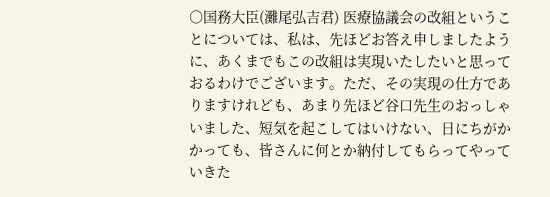○国務大臣(灘尾弘吉君) 医療協議会の改組ということについては、私は、先ほどお答え申しましたように、あくまでもこの改組は実現いたしたいと思っておるわけでございます。ただ、その実現の仕方でありますけれども、あまり先ほど谷口先生のおっしゃいました、短気を起こしてはいけない、日にちがかかっても、皆さんに何とか納付してもらってやっていきた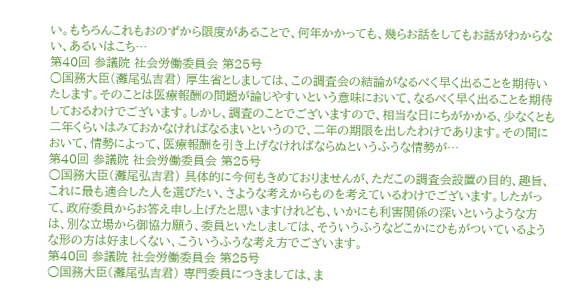い。もちろんこれもおのずから限度があることで、何年かかっても、幾らお話をしてもお話がわからない、あるいはこち…
第40回 参議院 社会労働委員会 第25号
○国務大臣(灘尾弘吉君) 厚生省としましては、この調査会の結論がなるべく早く出ることを期待いたします。そのことは医療報酬の問題が論じやすいという意味において、なるべく早く出ることを期待しておるわけでございます。しかし、調査のことでございますので、相当な日にちがかかる、少なくとも二年くらいはみておかなければなるまいというので、二年の期限を出したわけであります。その間において、情勢によって、医療報酬を引き上げなければならぬというふうな情勢が…
第40回 参議院 社会労働委員会 第25号
○国務大臣(灘尾弘吉君) 具体的に今何もきめておりませんが、ただこの調査会設置の目的、趣旨、これに最も適合した人を選びたい、さような考えからものを考えているわけでございます。したがって、政府委員からお答え申し上げたと思いますけれども、いかにも利害関係の深いというような方は、別な立場から御協力願う、委員といたしましては、そういうふうなどこかにひもがついているような形の方は好ましくない、こういうふうな考え方でございます。
第40回 参議院 社会労働委員会 第25号
○国務大臣(灘尾弘吉君) 専門委員につきましては、ま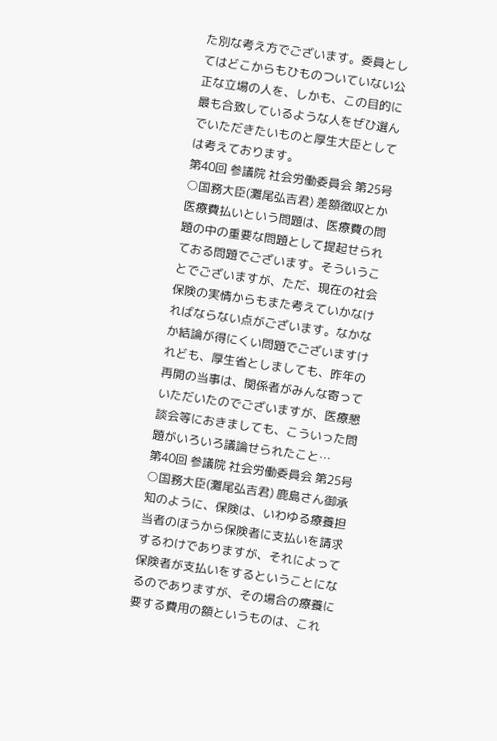た別な考え方でございます。委員としてはどこからもひものついていない公正な立場の人を、しかも、この目的に最も合致しているような人をぜひ選んでいただきたいものと厚生大臣としては考えております。
第40回 参議院 社会労働委員会 第25号
○国務大臣(灘尾弘吉君) 差額徴収とか医療費払いという問題は、医療費の問題の中の重要な問題として提起せられておる問題でございます。そういうことでございますが、ただ、現在の社会保険の実情からもまた考えていかなければならない点がございます。なかなか結論が得にくい問題でございますけれども、厚生省としましても、昨年の再開の当事は、関係者がみんな寄っていただいたのでございますが、医療懇談会等におきましても、こういった問題がいろいろ議論せられたこと…
第40回 参議院 社会労働委員会 第25号
○国務大臣(灘尾弘吉君) 鹿島さん御承知のように、保険は、いわゆる療養担当者のほうから保険者に支払いを請求するわけでありますが、それによって保険者が支払いをするということになるのでありますが、その場合の療養に要する費用の額というものは、これ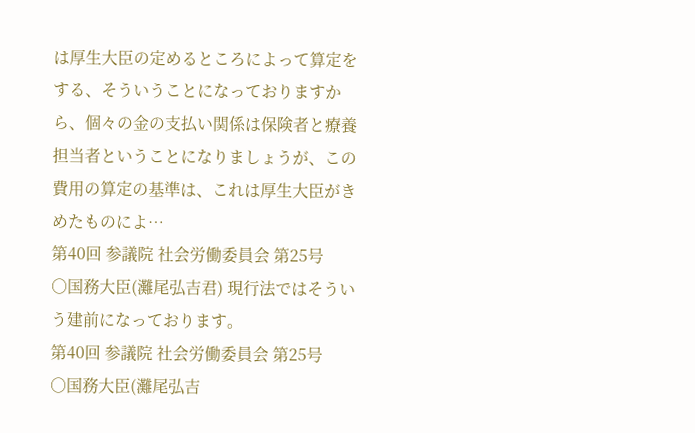は厚生大臣の定めるところによって算定をする、そういうことになっておりますから、個々の金の支払い関係は保険者と療養担当者ということになりましょうが、この費用の算定の基準は、これは厚生大臣がきめたものによ…
第40回 参議院 社会労働委員会 第25号
○国務大臣(灘尾弘吉君) 現行法ではそういう建前になっております。
第40回 参議院 社会労働委員会 第25号
○国務大臣(灘尾弘吉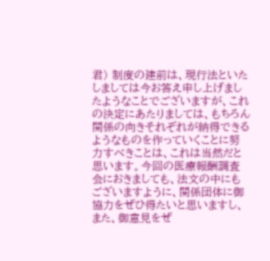君) 制度の建前は、現行法といたしましては今お答え申し上げましたようなことでございますが、これの決定にあたりましては、もちろん関係の向きそれぞれが納得できるようなものを作っていくことに努力すべきことは、これは当然だと思います。今回の医療報酬調査会におきましても、法文の中にもございますように、関係団体に御協力をぜひ得たいと思いますし、また、御意見をぜ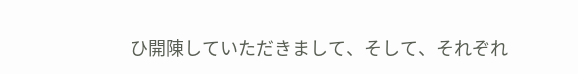ひ開陳していただきまして、そして、それぞれ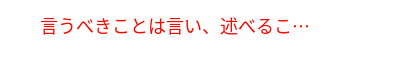言うべきことは言い、述べるこ…